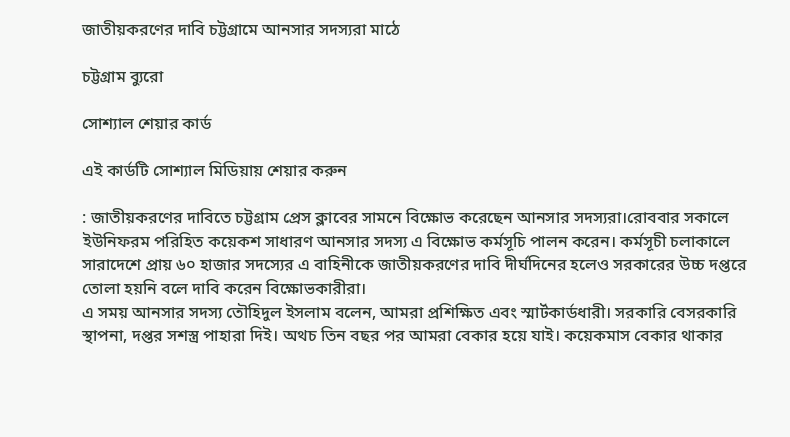জাতীয়করণের দাবি চট্টগ্রামে আনসার সদস্যরা মাঠে

চট্টগ্রাম ব্যুরো

সোশ্যাল শেয়ার কার্ড

এই কার্ডটি সোশ্যাল মিডিয়ায় শেয়ার করুন

: জাতীয়করণের দাবিতে চট্টগ্রাম প্রেস ক্লাবের সামনে বিক্ষোভ করেছেন আনসার সদস্যরা।রোববার সকালে ইউনিফরম পরিহিত কয়েকশ সাধারণ আনসার সদস্য এ বিক্ষোভ কর্মসূচি পালন করেন। কর্মসূচী চলাকালে সারাদেশে প্রায় ৬০ হাজার সদস্যের এ বাহিনীকে জাতীয়করণের দাবি দীর্ঘদিনের হলেও সরকারের উচ্চ দপ্তরে তোলা হয়নি বলে দাবি করেন বিক্ষোভকারীরা।
এ সময় আনসার সদস্য তৌহিদুল ইসলাম বলেন, আমরা প্রশিক্ষিত এবং স্মার্টকার্ডধারী। সরকারি বেসরকারি স্থাপনা, দপ্তর সশস্ত্র পাহারা দিই। অথচ তিন বছর পর আমরা বেকার হয়ে যাই। কয়েকমাস বেকার থাকার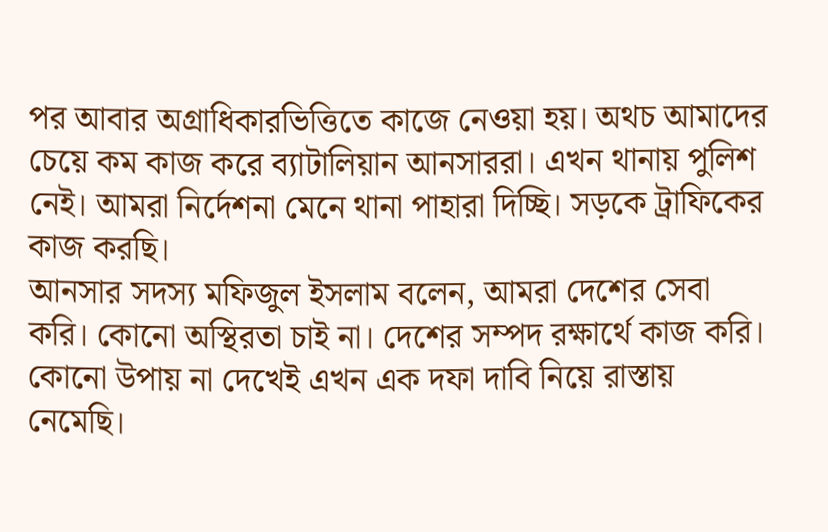পর আবার অগ্রাধিকারভিত্তিতে কাজে নেওয়া হয়। অথচ আমাদের চেয়ে কম কাজ করে ব্যাটালিয়ান আনসাররা। এখন থানায় পুলিশ নেই। আমরা নির্দেশনা মেনে থানা পাহারা দিচ্ছি। সড়কে ট্রাফিকের কাজ করছি।
আনসার সদস্য মফিজুল ইসলাম বলেন, আমরা দেশের সেবা করি। কোনো অস্থিরতা চাই না। দেশের সম্পদ রক্ষার্থে কাজ করি। কোনো উপায় না দেখেই এখন এক দফা দাবি নিয়ে রাস্তায় নেমেছি।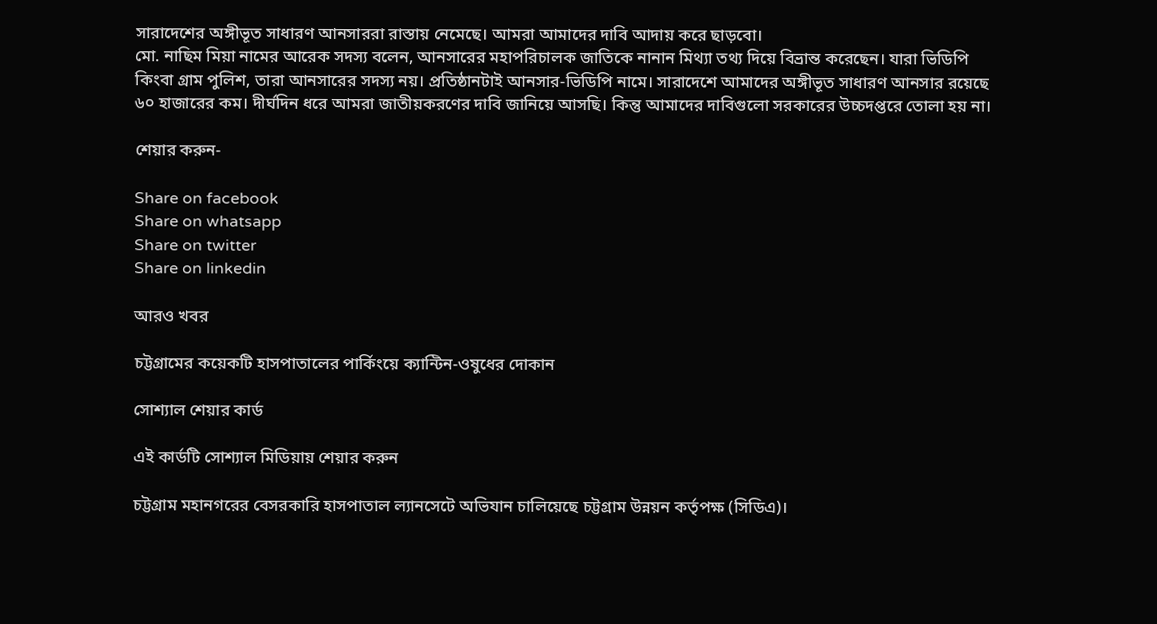সারাদেশের অঙ্গীভূত সাধারণ আনসাররা রাস্তায় নেমেছে। আমরা আমাদের দাবি আদায় করে ছাড়বো।
মো. নাছিম মিয়া নামের আরেক সদস্য বলেন, আনসারের মহাপরিচালক জাতিকে নানান মিথ্যা তথ্য দিয়ে বিভ্রান্ত করেছেন। যারা ভিডিপি কিংবা গ্রাম পুলিশ, তারা আনসারের সদস্য নয়। প্রতিষ্ঠানটাই আনসার-ভিডিপি নামে। সারাদেশে আমাদের অঙ্গীভূত সাধারণ আনসার রয়েছে ৬০ হাজারের কম। দীর্ঘদিন ধরে আমরা জাতীয়করণের দাবি জানিয়ে আসছি। কিন্তু আমাদের দাবিগুলো সরকারের উচ্চদপ্তরে তোলা হয় না।

শেয়ার করুন-

Share on facebook
Share on whatsapp
Share on twitter
Share on linkedin

আরও খবর

চট্টগ্রামের কয়েকটি হাসপাতালের পার্কিংয়ে ক্যান্টিন-ওষুধের দোকান

সোশ্যাল শেয়ার কার্ড

এই কার্ডটি সোশ্যাল মিডিয়ায় শেয়ার করুন

চট্টগ্রাম মহানগরের বেসরকারি হাসপাতাল ল্যানসেটে অভিযান চালিয়েছে চট্টগ্রাম উন্নয়ন কর্তৃপক্ষ (সিডিএ)।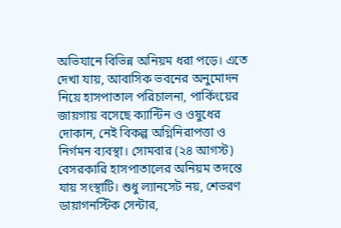অভিযানে বিভিন্ন অনিয়ম ধরা পড়ে। এতে দেখা যায়, আবাসিক ভবনের অনুমোদন নিয়ে হাসপাতাল পরিচালনা, পার্কিংয়ের জায়গায় বসেছে ক্যান্টিন ও ওষুধের দোকান, নেই বিকল্প অগ্নিনিরাপত্তা ও নির্গমন ব্যবস্থা। সোমবার (২৪ আগস্ট) বেসরকারি হাসপাতালের অনিয়ম তদন্তে যায় সংস্থাটি। শুধু ল্যানসেট নয়, শেভরণ ডায়াগনস্টিক সেন্টার,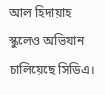আল হিদায়াহ স্কুলেও অভিযান চালিয়েছে সিডিএ।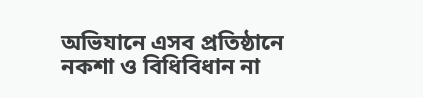অভিযানে এসব প্রতিষ্ঠানে নকশা ও বিধিবিধান না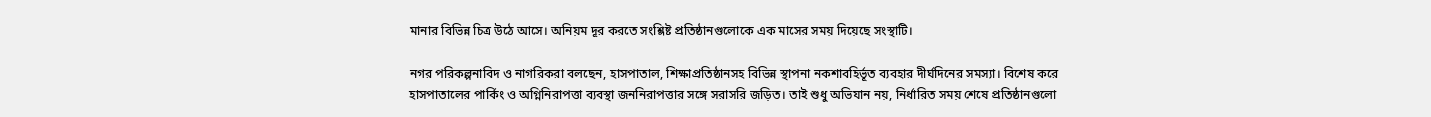মানার বিভিন্ন চিত্র উঠে আসে। অনিয়ম দূর করতে সংশ্লিষ্ট প্রতিষ্ঠানগুলোকে এক মাসের সময় দিয়েছে সংস্থাটি।

নগর পরিকল্পনাবিদ ও নাগরিকরা বলছেন, হাসপাতাল, শিক্ষাপ্রতিষ্ঠানসহ বিভিন্ন স্থাপনা নকশাবহির্ভূত ব্যবহার দীর্ঘদিনের সমস্যা। বিশেষ করে হাসপাতালের পার্কিং ও অগ্নিনিরাপত্তা ব্যবস্থা জননিরাপত্তার সঙ্গে সরাসরি জড়িত। তাই শুধু অভিযান নয়, নির্ধারিত সময় শেষে প্রতিষ্ঠানগুলো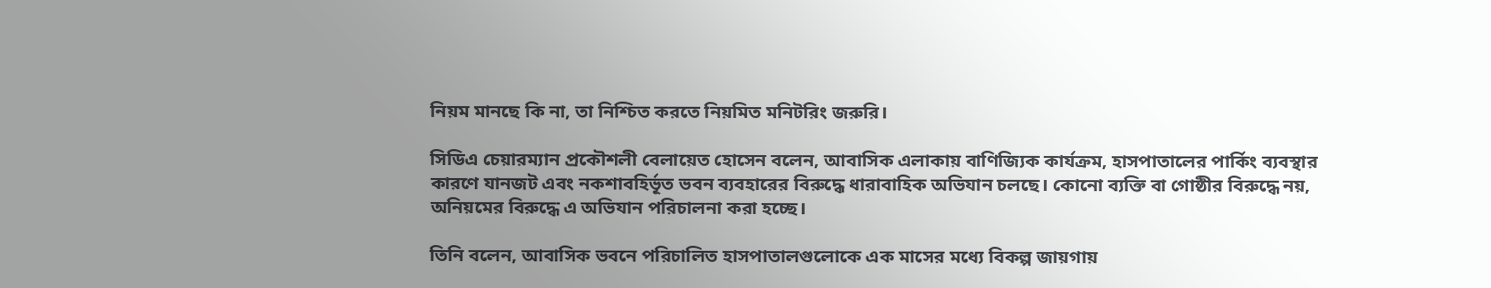নিয়ম মানছে কি না, তা নিশ্চিত করতে নিয়মিত মনিটরিং জরুরি।

সিডিএ চেয়ারম্যান প্রকৌশলী বেলায়েত হোসেন বলেন, আবাসিক এলাকায় বাণিজ্যিক কার্যক্রম, হাসপাতালের পার্কিং ব্যবস্থার কারণে যানজট এবং নকশাবহির্ভূত ভবন ব্যবহারের বিরুদ্ধে ধারাবাহিক অভিযান চলছে। কোনো ব্যক্তি বা গোষ্ঠীর বিরুদ্ধে নয়, অনিয়মের বিরুদ্ধে এ অভিযান পরিচালনা করা হচ্ছে।

তিনি বলেন, আবাসিক ভবনে পরিচালিত হাসপাতালগুলোকে এক মাসের মধ্যে বিকল্প জায়গায়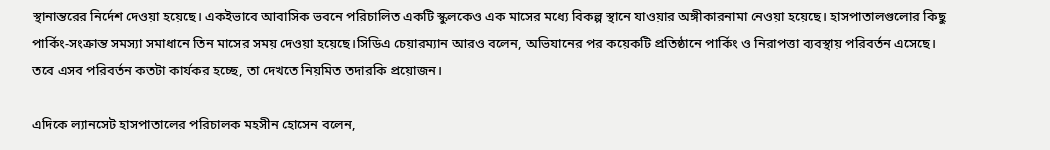স্থানান্তরের নির্দেশ দেওয়া হয়েছে। একইভাবে আবাসিক ভবনে পরিচালিত একটি স্কুলকেও এক মাসের মধ্যে বিকল্প স্থানে যাওয়ার অঙ্গীকারনামা নেওয়া হয়েছে। হাসপাতালগুলোর কিছু পার্কিং-সংক্রান্ত সমস্যা সমাধানে তিন মাসের সময় দেওয়া হয়েছে।সিডিএ চেয়ারম্যান আরও বলেন, অভিযানের পর কয়েকটি প্রতিষ্ঠানে পার্কিং ও নিরাপত্তা ব্যবস্থায় পরিবর্তন এসেছে। তবে এসব পরিবর্তন কতটা কার্যকর হচ্ছে, তা দেখতে নিয়মিত তদারকি প্রয়োজন।

এদিকে ল্যানসেট হাসপাতালের পরিচালক মহসীন হোসেন বলেন,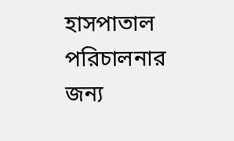হাসপাতাল পরিচালনার জন্য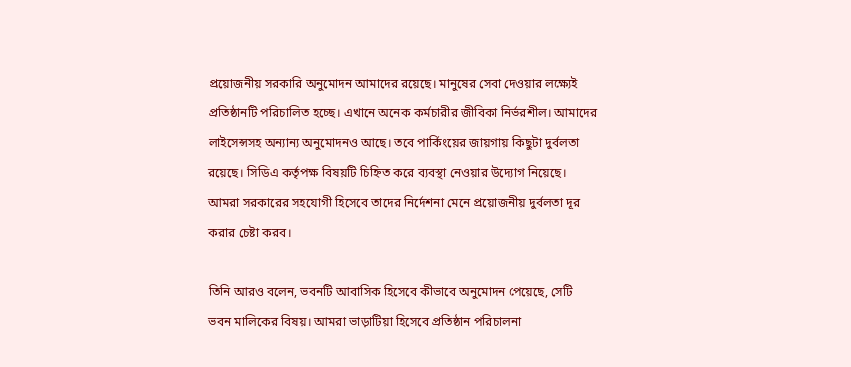প্রয়োজনীয় সরকারি অনুমোদন আমাদের রয়েছে। মানুষের সেবা দেওয়ার লক্ষ্যেই প্রতিষ্ঠানটি পরিচালিত হচ্ছে। এখানে অনেক কর্মচারীর জীবিকা নির্ভরশীল। আমাদের লাইসেন্সসহ অন্যান্য অনুমোদনও আছে। তবে পার্কিংয়ের জায়গায় কিছুটা দুর্বলতা রয়েছে। সিডিএ কর্তৃপক্ষ বিষয়টি চিহ্নিত করে ব্যবস্থা নেওয়ার উদ্যোগ নিয়েছে। আমরা সরকারের সহযোগী হিসেবে তাদের নির্দেশনা মেনে প্রয়োজনীয় দুর্বলতা দূর করার চেষ্টা করব।

তিনি আরও বলেন, ভবনটি আবাসিক হিসেবে কীভাবে অনুমোদন পেয়েছে, সেটি ভবন মালিকের বিষয়। আমরা ভাড়াটিয়া হিসেবে প্রতিষ্ঠান পরিচালনা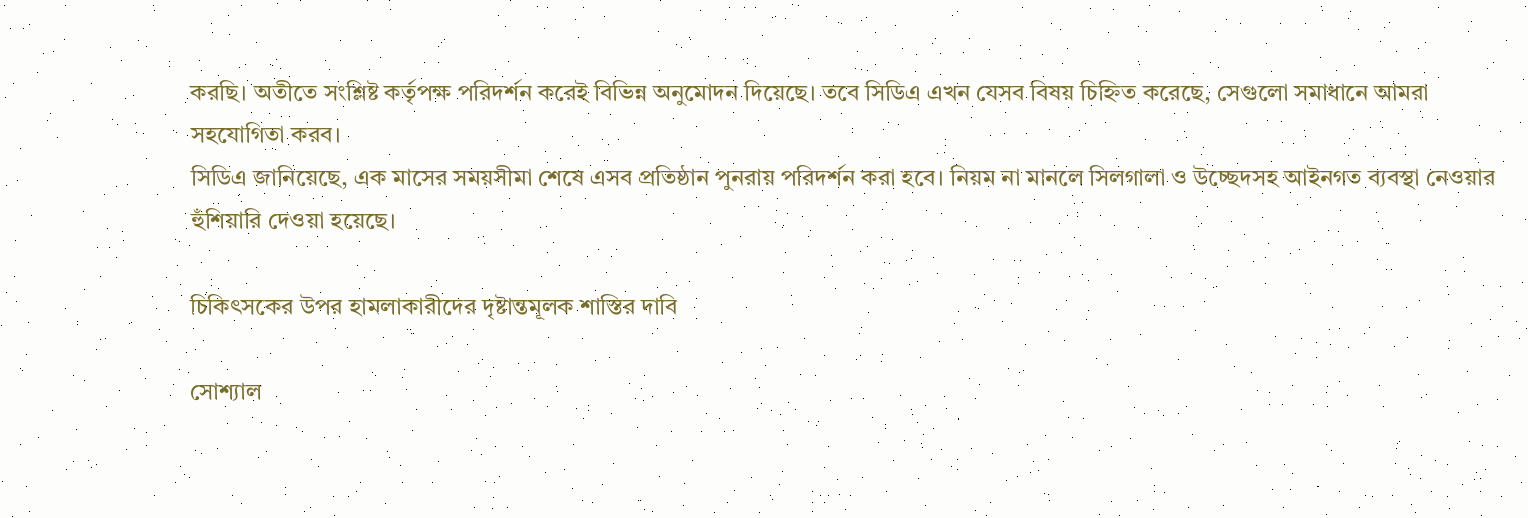করছি। অতীতে সংশ্লিষ্ট কর্তৃপক্ষ পরিদর্শন করেই বিভিন্ন অনুমোদন দিয়েছে। তবে সিডিএ এখন যেসব বিষয় চিহ্নিত করেছে, সেগুলো সমাধানে আমরা সহযোগিতা করব।
সিডিএ জানিয়েছে, এক মাসের সময়সীমা শেষে এসব প্রতিষ্ঠান পুনরায় পরিদর্শন করা হবে। নিয়ম না মানলে সিলগালা ও উচ্ছেদসহ আইনগত ব্যবস্থা নেওয়ার হুঁশিয়ারি দেওয়া হয়েছে।

চিকিৎসকের উপর হামলাকারীদের দৃষ্টান্তমূলক শাস্তির দাবি

সোশ্যাল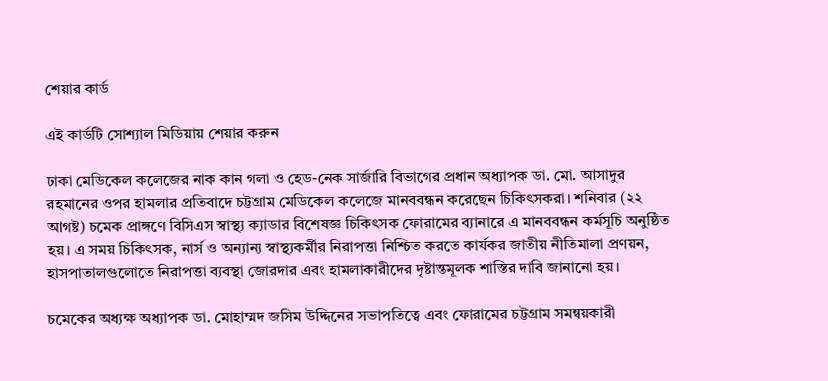শেয়ার কার্ড

এই কার্ডটি সোশ্যাল মিডিয়ায় শেয়ার করুন

ঢাকা মেডিকেল কলেজের নাক কান গলা ও হেড-নেক সার্জারি বিভাগের প্রধান অধ্যাপক ডা. মো. আসাদুর রহমানের ওপর হামলার প্রতিবাদে চট্টগ্রাম মেডিকেল কলেজে মানববন্ধন করেছেন চিকিৎসকরা। শনিবার (২২ আগষ্ট) চমেক প্রাঙ্গণে বিসিএস স্বাস্থ্য ক্যাডার বিশেষজ্ঞ চিকিৎসক ফোরামের ব্যানারে এ মানববন্ধন কর্মসূচি অনুষ্ঠিত হয়। এ সময় চিকিৎসক, নার্স ও অন্যান্য স্বাস্থ্যকর্মীর নিরাপত্তা নিশ্চিত করতে কার্যকর জাতীয় নীতিমালা প্রণয়ন, হাসপাতালগুলোতে নিরাপত্তা ব্যবস্থা জোরদার এবং হামলাকারীদের দৃষ্টান্তমূলক শাস্তির দাবি জানানো হয়।

চমেকের অধ্যক্ষ অধ্যাপক ডা. মোহাম্মদ জসিম উদ্দিনের সভাপতিত্বে এবং ফোরামের চট্টগ্রাম সমন্বয়কারী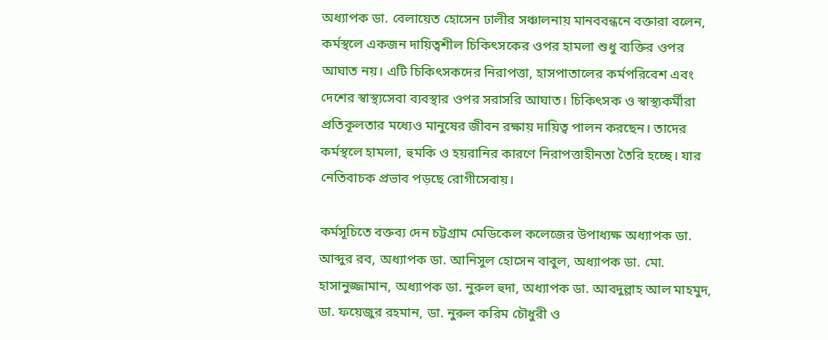অধ্যাপক ডা. বেলায়েত হোসেন ঢালীর সঞ্চালনায় মানববন্ধনে বক্তারা বলেন, কর্মস্থলে একজন দায়িত্বশীল চিকিৎসকের ওপর হামলা শুধু ব্যক্তির ওপর আঘাত নয়। এটি চিকিৎসকদের নিরাপত্তা, হাসপাতালের কর্মপরিবেশ এবং দেশের স্বাস্থ্যসেবা ব্যবস্থার ওপর সরাসরি আঘাত। চিকিৎসক ও স্বাস্থ্যকর্মীরা প্রতিকূলতার মধ্যেও মানুষের জীবন রক্ষায় দায়িত্ব পালন করছেন। তাদের কর্মস্থলে হামলা, হুমকি ও হয়রানির কারণে নিরাপত্তাহীনতা তৈরি হচ্ছে। যার নেতিবাচক প্রভাব পড়ছে রোগীসেবায়।

কর্মসূচিতে বক্তব্য দেন চট্টগ্রাম মেডিকেল কলেজের উপাধ্যক্ষ অধ্যাপক ডা. আব্দুর রব, অধ্যাপক ডা. আনিসুল হোসেন বাবুল, অধ্যাপক ডা. মো. হাসানুজ্জামান, অধ্যাপক ডা. নুরুল হুদা, অধ্যাপক ডা. আবদুল্লাহ আল মাহমুদ, ডা. ফয়েজুর রহমান, ডা. নুরুল করিম চৌধুরী ও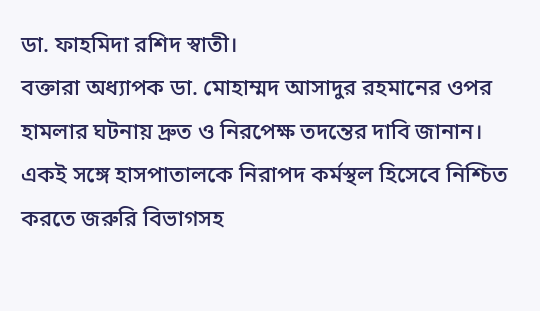ডা. ফাহমিদা রশিদ স্বাতী।
বক্তারা অধ্যাপক ডা. মোহাম্মদ আসাদুর রহমানের ওপর হামলার ঘটনায় দ্রুত ও নিরপেক্ষ তদন্তের দাবি জানান। একই সঙ্গে হাসপাতালকে নিরাপদ কর্মস্থল হিসেবে নিশ্চিত করতে জরুরি বিভাগসহ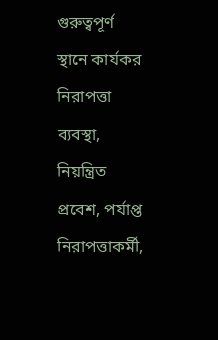গুরুত্বপূর্ণ স্থানে কার্যকর নিরাপত্তা ব্যবস্থা, নিয়ন্ত্রিত প্রবেশ, পর্যাপ্ত নিরাপত্তাকর্মী,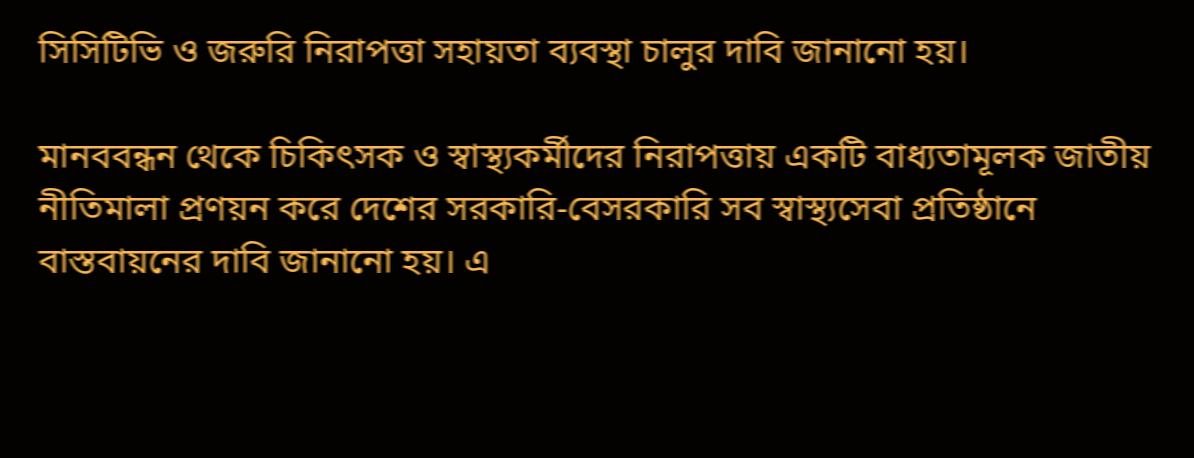সিসিটিভি ও জরুরি নিরাপত্তা সহায়তা ব্যবস্থা চালুর দাবি জানানো হয়।

মানববন্ধন থেকে চিকিৎসক ও স্বাস্থ্যকর্মীদের নিরাপত্তায় একটি বাধ্যতামূলক জাতীয় নীতিমালা প্রণয়ন করে দেশের সরকারি-বেসরকারি সব স্বাস্থ্যসেবা প্রতিষ্ঠানে বাস্তবায়নের দাবি জানানো হয়। এ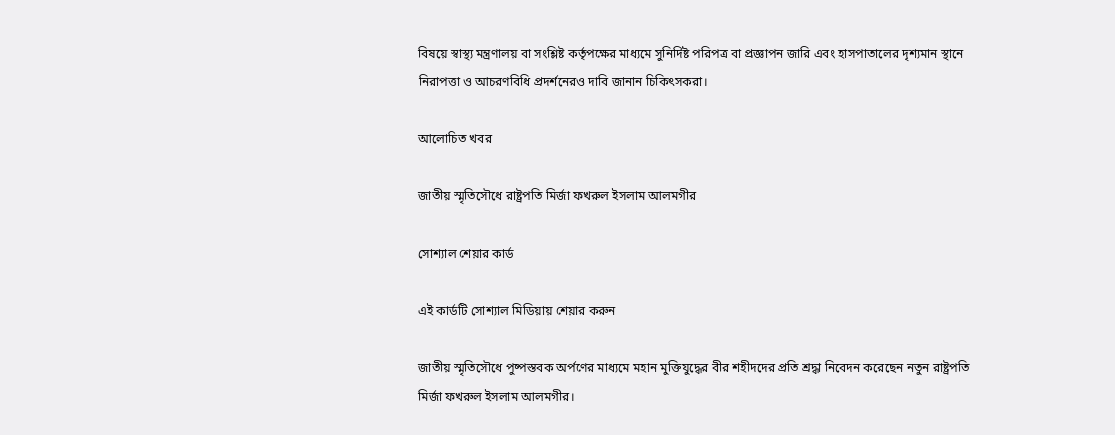বিষয়ে স্বাস্থ্য মন্ত্রণালয় বা সংশ্লিষ্ট কর্তৃপক্ষের মাধ্যমে সুনির্দিষ্ট পরিপত্র বা প্রজ্ঞাপন জারি এবং হাসপাতালের দৃশ্যমান স্থানে নিরাপত্তা ও আচরণবিধি প্রদর্শনেরও দাবি জানান চিকিৎসকরা।

আলোচিত খবর

জাতীয় স্মৃতিসৌধে রাষ্ট্রপতি মির্জা ফখরুল ইসলাম আলমগীর

সোশ্যাল শেয়ার কার্ড

এই কার্ডটি সোশ্যাল মিডিয়ায় শেয়ার করুন

জাতীয় স্মৃতিসৌধে পুষ্পস্তবক অর্পণের মাধ্যমে মহান মুক্তিযুদ্ধের বীর শহীদদের প্রতি শ্রদ্ধা নিবেদন করেছেন নতুন রাষ্ট্রপতি মির্জা ফখরুল ইসলাম আলমগীর।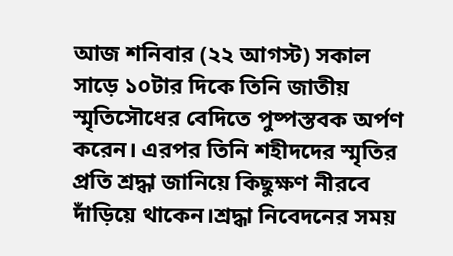আজ শনিবার (২২ আগস্ট) সকাল সাড়ে ১০টার দিকে তিনি জাতীয় স্মৃতিসৌধের বেদিতে পুষ্পস্তবক অর্পণ করেন। এরপর তিনি শহীদদের স্মৃতির প্রতি শ্রদ্ধা জানিয়ে কিছুক্ষণ নীরবে দাঁড়িয়ে থাকেন।শ্রদ্ধা নিবেদনের সময়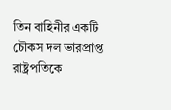তিন বাহিনীর একটি চৌকস দল ভারপ্রাপ্ত রাষ্ট্রপতিকে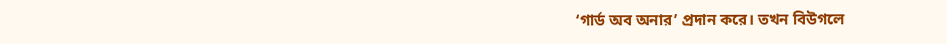‘গার্ড অব অনার’ প্রদান করে। তখন বিউগলে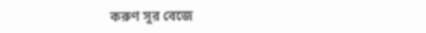করুণ সুর বেজে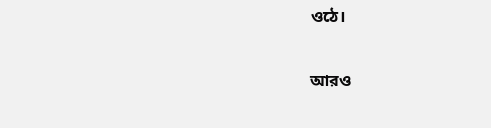ওঠে।

আরও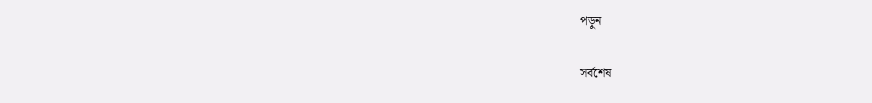পড়ুন

সর্বশেষ